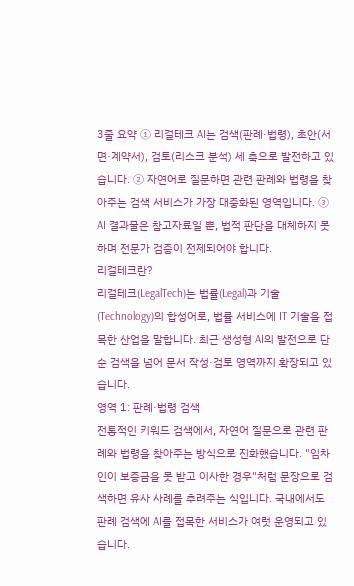3줄 요약 ① 리걸테크 AI는 검색(판례·법령), 초안(서면·계약서), 검토(리스크 분석) 세 축으로 발전하고 있습니다. ② 자연어로 질문하면 관련 판례와 법령을 찾아주는 검색 서비스가 가장 대중화된 영역입니다. ③ AI 결과물은 참고자료일 뿐, 법적 판단을 대체하지 못하며 전문가 검증이 전제되어야 합니다.
리걸테크란?
리걸테크(LegalTech)는 법률(Legal)과 기술(Technology)의 합성어로, 법률 서비스에 IT 기술을 접목한 산업을 말합니다. 최근 생성형 AI의 발전으로 단순 검색을 넘어 문서 작성·검토 영역까지 확장되고 있습니다.
영역 1: 판례·법령 검색
전통적인 키워드 검색에서, 자연어 질문으로 관련 판례와 법령을 찾아주는 방식으로 진화했습니다. "임차인이 보증금을 못 받고 이사한 경우"처럼 문장으로 검색하면 유사 사례를 추려주는 식입니다. 국내에서도 판례 검색에 AI를 접목한 서비스가 여럿 운영되고 있습니다.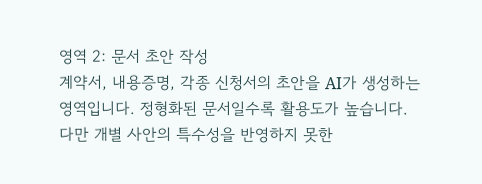영역 2: 문서 초안 작성
계약서, 내용증명, 각종 신청서의 초안을 AI가 생성하는 영역입니다. 정형화된 문서일수록 활용도가 높습니다. 다만 개별 사안의 특수성을 반영하지 못한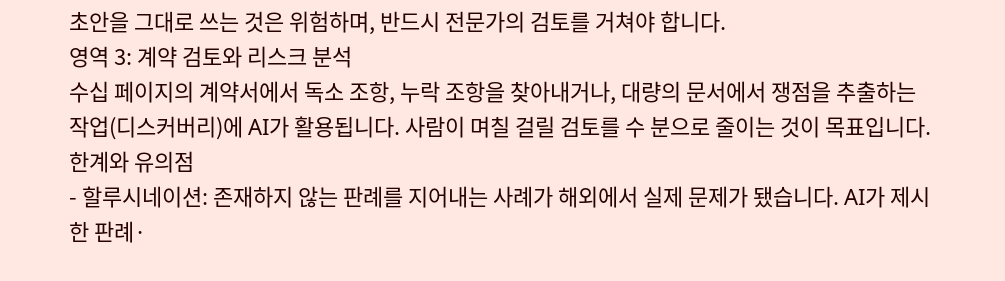초안을 그대로 쓰는 것은 위험하며, 반드시 전문가의 검토를 거쳐야 합니다.
영역 3: 계약 검토와 리스크 분석
수십 페이지의 계약서에서 독소 조항, 누락 조항을 찾아내거나, 대량의 문서에서 쟁점을 추출하는 작업(디스커버리)에 AI가 활용됩니다. 사람이 며칠 걸릴 검토를 수 분으로 줄이는 것이 목표입니다.
한계와 유의점
- 할루시네이션: 존재하지 않는 판례를 지어내는 사례가 해외에서 실제 문제가 됐습니다. AI가 제시한 판례·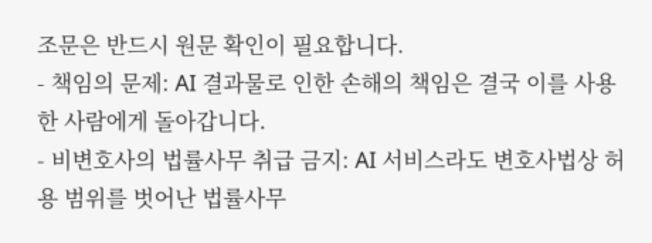조문은 반드시 원문 확인이 필요합니다.
- 책임의 문제: AI 결과물로 인한 손해의 책임은 결국 이를 사용한 사람에게 돌아갑니다.
- 비변호사의 법률사무 취급 금지: AI 서비스라도 변호사법상 허용 범위를 벗어난 법률사무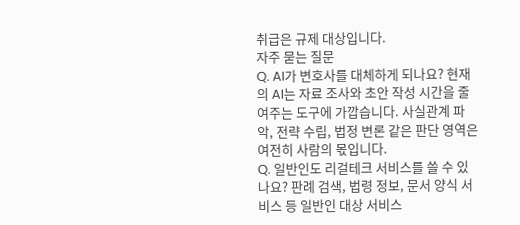취급은 규제 대상입니다.
자주 묻는 질문
Q. AI가 변호사를 대체하게 되나요? 현재의 AI는 자료 조사와 초안 작성 시간을 줄여주는 도구에 가깝습니다. 사실관계 파악, 전략 수립, 법정 변론 같은 판단 영역은 여전히 사람의 몫입니다.
Q. 일반인도 리걸테크 서비스를 쓸 수 있나요? 판례 검색, 법령 정보, 문서 양식 서비스 등 일반인 대상 서비스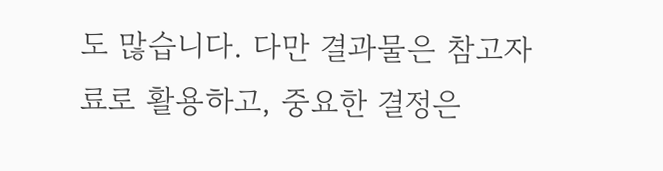도 많습니다. 다만 결과물은 참고자료로 활용하고, 중요한 결정은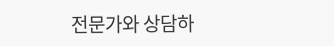전문가와 상담하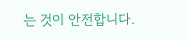는 것이 안전합니다.